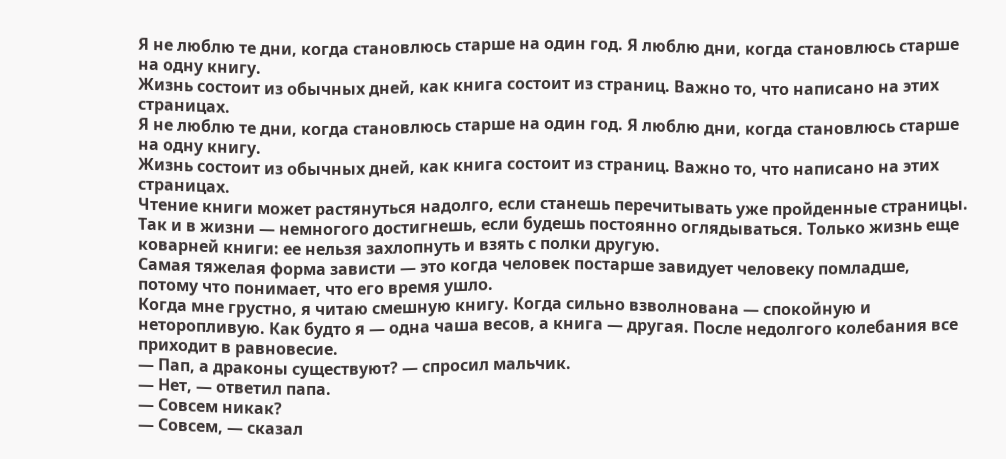Я не люблю те дни, когда становлюсь старше на один год. Я люблю дни, когда становлюсь старше на одну книгу.
Жизнь состоит из обычных дней, как книга состоит из страниц. Важно то, что написано на этих страницах.
Я не люблю те дни, когда становлюсь старше на один год. Я люблю дни, когда становлюсь старше на одну книгу.
Жизнь состоит из обычных дней, как книга состоит из страниц. Важно то, что написано на этих страницах.
Чтение книги может растянуться надолго, если станешь перечитывать уже пройденные страницы. Так и в жизни — немногого достигнешь, если будешь постоянно оглядываться. Только жизнь еще коварней книги: ее нельзя захлопнуть и взять с полки другую.
Самая тяжелая форма зависти — это когда человек постарше завидует человеку помладше, потому что понимает, что его время ушло.
Когда мне грустно, я читаю смешную книгу. Когда сильно взволнована — спокойную и неторопливую. Как будто я — одна чаша весов, а книга — другая. После недолгого колебания все приходит в равновесие.
— Пап, а драконы существуют? — спросил мальчик.
— Нет, — ответил папа.
— Совсем никак?
— Совсем, — сказал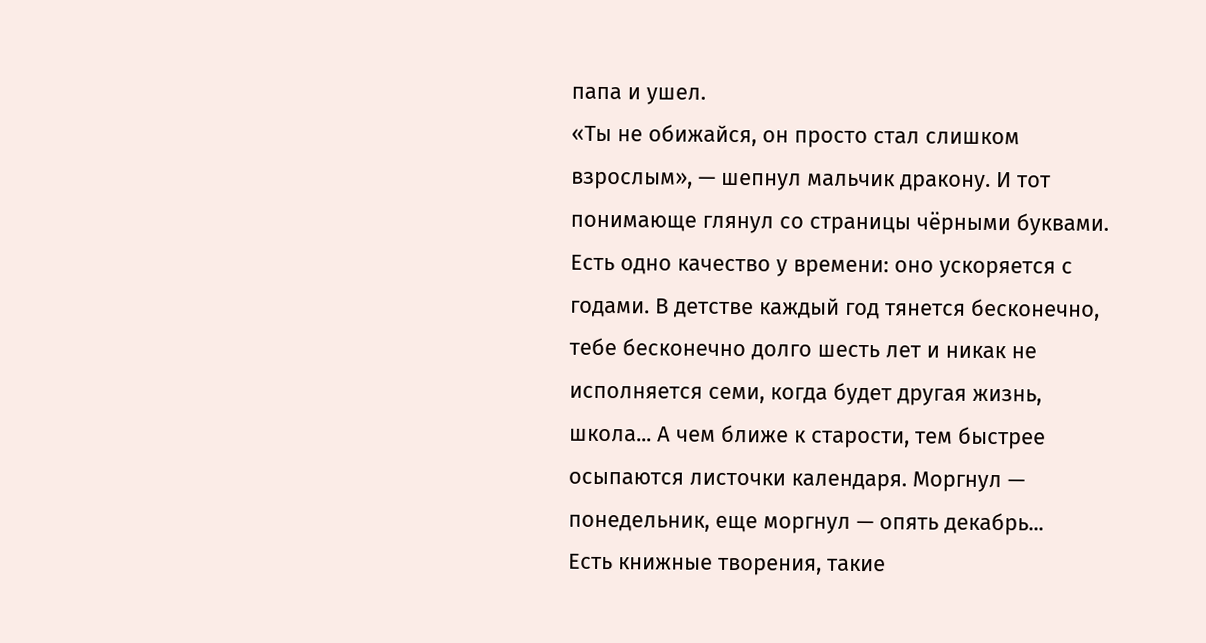папа и ушел.
«Ты не обижайся, он просто стал слишком взрослым», — шепнул мальчик дракону. И тот понимающе глянул со страницы чёрными буквами.
Есть одно качество у времени: оно ускоряется с годами. В детстве каждый год тянется бесконечно, тебе бесконечно долго шесть лет и никак не исполняется семи, когда будет другая жизнь, школа... А чем ближе к старости, тем быстрее осыпаются листочки календаря. Моргнул — понедельник, еще моргнул — опять декабрь...
Есть книжные творения, такие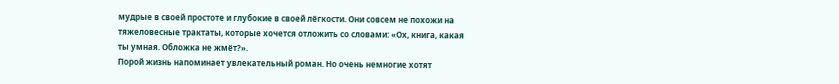мудрые в своей простоте и глубокие в своей лёгкости. Они совсем не похожи на тяжеловесные трактаты, которые хочется отложить со словами: «Ох, книга, какая ты умная. Обложка не жмёт?».
Порой жизнь напоминает увлекательный роман. Но очень немногие хотят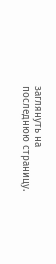заглянуть на последнюю страницу.